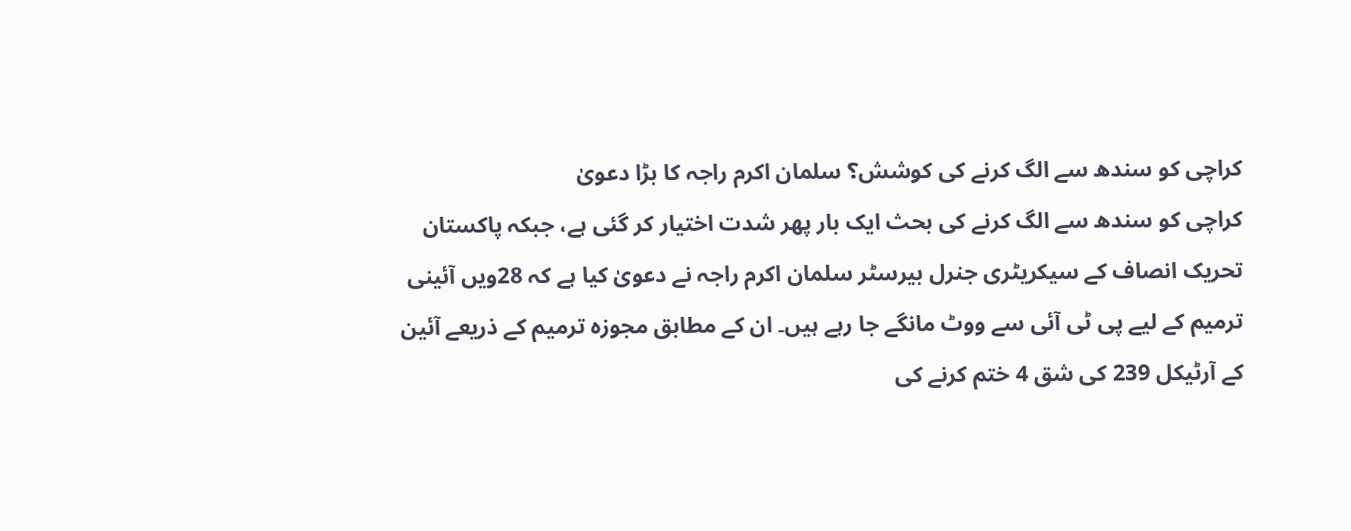کراچی کو سندھ سے الگ کرنے کی کوشش؟ سلمان اکرم راجہ کا بڑا دعویٰ
کراچی کو سندھ سے الگ کرنے کی بحث ایک بار پھر شدت اختیار کر گئی ہے، جبکہ پاکستان تحریک انصاف کے سیکریٹری جنرل بیرسٹر سلمان اکرم راجہ نے دعویٰ کیا ہے کہ 28ویں آئینی ترمیم کے لیے پی ٹی آئی سے ووٹ مانگے جا رہے ہیں۔ ان کے مطابق مجوزہ ترمیم کے ذریعے آئین کے آرٹیکل 239 کی شق 4 ختم کرنے کی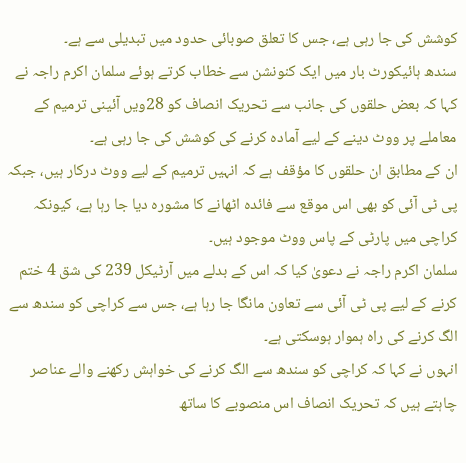کوشش کی جا رہی ہے، جس کا تعلق صوبائی حدود میں تبدیلی سے ہے۔
سندھ ہائیکورٹ بار میں ایک کنونشن سے خطاب کرتے ہوئے سلمان اکرم راجہ نے کہا کہ بعض حلقوں کی جانب سے تحریک انصاف کو 28ویں آئینی ترمیم کے معاملے پر ووٹ دینے کے لیے آمادہ کرنے کی کوشش کی جا رہی ہے۔
ان کے مطابق ان حلقوں کا مؤقف ہے کہ انہیں ترمیم کے لیے ووٹ درکار ہیں، جبکہ پی ٹی آئی کو بھی اس موقع سے فائدہ اٹھانے کا مشورہ دیا جا رہا ہے، کیونکہ کراچی میں پارٹی کے پاس ووٹ موجود ہیں۔
سلمان اکرم راجہ نے دعویٰ کیا کہ اس کے بدلے میں آرٹیکل 239 کی شق 4 ختم کرنے کے لیے پی ٹی آئی سے تعاون مانگا جا رہا ہے، جس سے کراچی کو سندھ سے الگ کرنے کی راہ ہموار ہوسکتی ہے۔
انہوں نے کہا کہ کراچی کو سندھ سے الگ کرنے کی خواہش رکھنے والے عناصر چاہتے ہیں کہ تحریک انصاف اس منصوبے کا ساتھ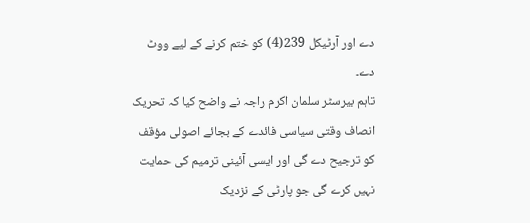دے اور آرٹیکل 239(4) کو ختم کرنے کے لیے ووٹ دے۔
تاہم بیرسٹر سلمان اکرم راجہ نے واضح کیا کہ تحریک انصاف وقتی سیاسی فائدے کے بجائے اصولی مؤقف کو ترجیح دے گی اور ایسی آئینی ترمیم کی حمایت نہیں کرے گی جو پارٹی کے نزدیک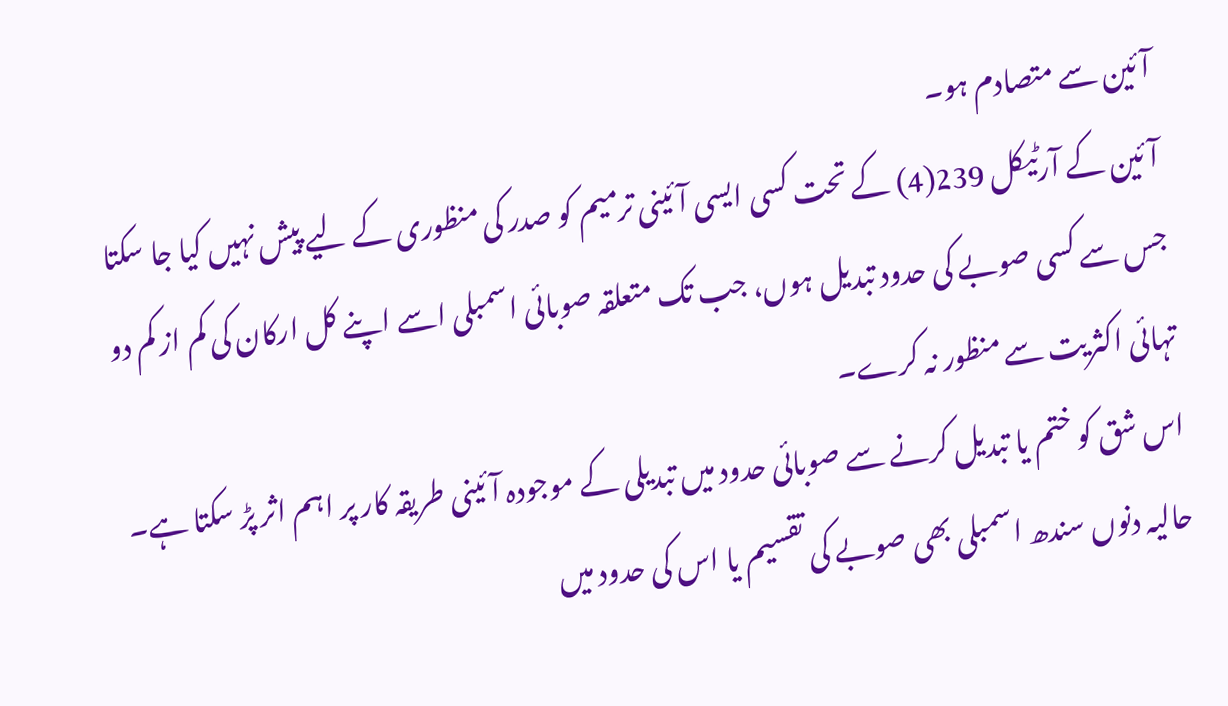آئین سے متصادم ہو۔
آئین کے آرٹیکل 239(4) کے تحت کسی ایسی آئینی ترمیم کو صدر کی منظوری کے لیے پیش نہیں کیا جا سکتا جس سے کسی صوبے کی حدود تبدیل ہوں، جب تک متعلقہ صوبائی اسمبلی اسے اپنے کل ارکان کی کم از کم دو تہائی اکثریت سے منظور نہ کرے۔
اس شق کو ختم یا تبدیل کرنے سے صوبائی حدود میں تبدیلی کے موجودہ آئینی طریقہ کار پر اہم اثر پڑ سکتا ہے۔ حالیہ دنوں سندھ اسمبلی بھی صوبے کی تقسیم یا اس کی حدود میں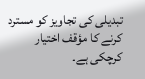تبدیلی کی تجاویز کو مسترد کرنے کا مؤقف اختیار کرچکی ہے۔